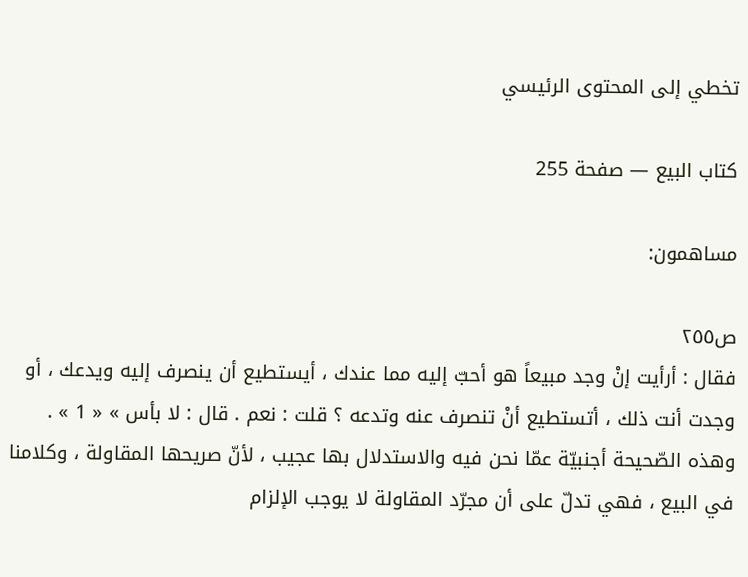تخطي إلى المحتوى الرئيسي

كتاب البيع — صفحة 255

مساهمون:

ص٢٥٥
فقال : أرأيت إنْ وجد مبيعاً هو أحبّ إليه مما عندك ، أيستطيع أن ينصرف إليه ويدعك ، أو وجدت أنت ذلك ، أتستطيع أنْ تنصرف عنه وتدعه ؟ قلت : نعم . قال : لا بأس » « 1 » . وهذه الصّحيحة أجنبيّة عمّا نحن فيه والاستدلال بها عجيب ، لأنّ صريحها المقاولة ، وكلامنا في البيع ، فهي تدلّ على أن مجرّد المقاولة لا يوجب الإلزام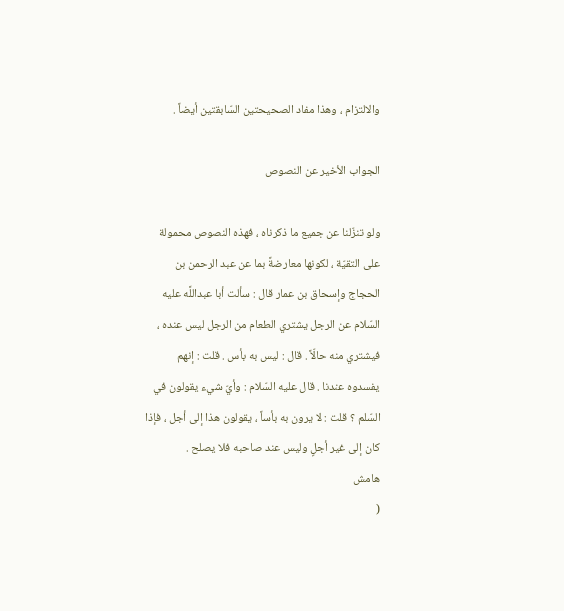والالتزام ، وهذا مفاد الصحيحتين السّابقتين أيضاً .

الجواب الأخير عن النصوص

ولو تنزّلنا عن جميع ما ذكرناه ، فهذه النصوص محمولة على التقيّة ، لكونها معارضةً بما عن عبد الرحمن بن الحجاج وإسحاق بن عمار قال : سألت أبا عبداللَّه عليه السّلام عن الرجل يشتري الطعام من الرجل ليس عنده ، فيشتري منه حالّاً . قال : ليس به بأس . قلت : إنهم يفسدوه عندنا . قال عليه السّلام : وأيّ شيء يقولون في السّلم ؟ قلت : لا يرون به بأساً ، يقولون هذا إلى أجل ، فإذا كان إلى غير أجلٍ وليس عند صاحبه فلا يصلح .
هامش
(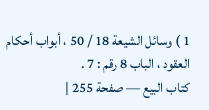1 ) وسائل الشيعة 18 / 50 ، أبواب أحكام العقود ، الباب 8 رقم : 7 .
كتاب البيع — صفحة 255 |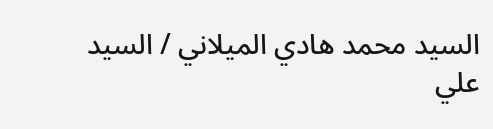السيد محمد هادي الميلاني / السيد علي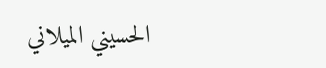الحسيني الميلاني